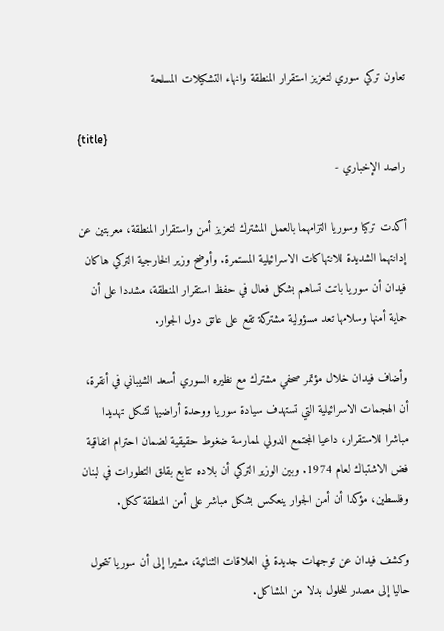تعاون تركي سوري لتعزيز استقرار المنطقة وانهاء التشكيلات المسلحة

{title}
راصد الإخباري -

أكدت تركيا وسوريا التزامهما بالعمل المشترك لتعزيز أمن واستقرار المنطقة، معربتين عن إدانتهما الشديدة للانتهاكات الاسرائيلية المستمرة. وأوضح وزير الخارجية التركي هاكان فيدان أن سوريا باتت تساهم بشكل فعال في حفظ استقرار المنطقة، مشددا على أن حماية أمنها وسلامها تعد مسؤولية مشتركة تقع على عاتق دول الجوار.

وأضاف فيدان خلال مؤتمر صحفي مشترك مع نظيره السوري أسعد الشيباني في أنقرة، أن الهجمات الاسرائيلية التي تستهدف سيادة سوريا ووحدة أراضيها تشكل تهديدا مباشرا للاستقرار، داعيا المجتمع الدولي لممارسة ضغوط حقيقية لضمان احترام اتفاقية فض الاشتباك لعام 1974. وبين الوزير التركي أن بلاده تتابع بقلق التطورات في لبنان وفلسطين، مؤكدا أن أمن الجوار ينعكس بشكل مباشر على أمن المنطقة ككل.

وكشف فيدان عن توجهات جديدة في العلاقات الثنائية، مشيرا إلى أن سوريا تتحول حاليا إلى مصدر للحلول بدلا من المشاكل.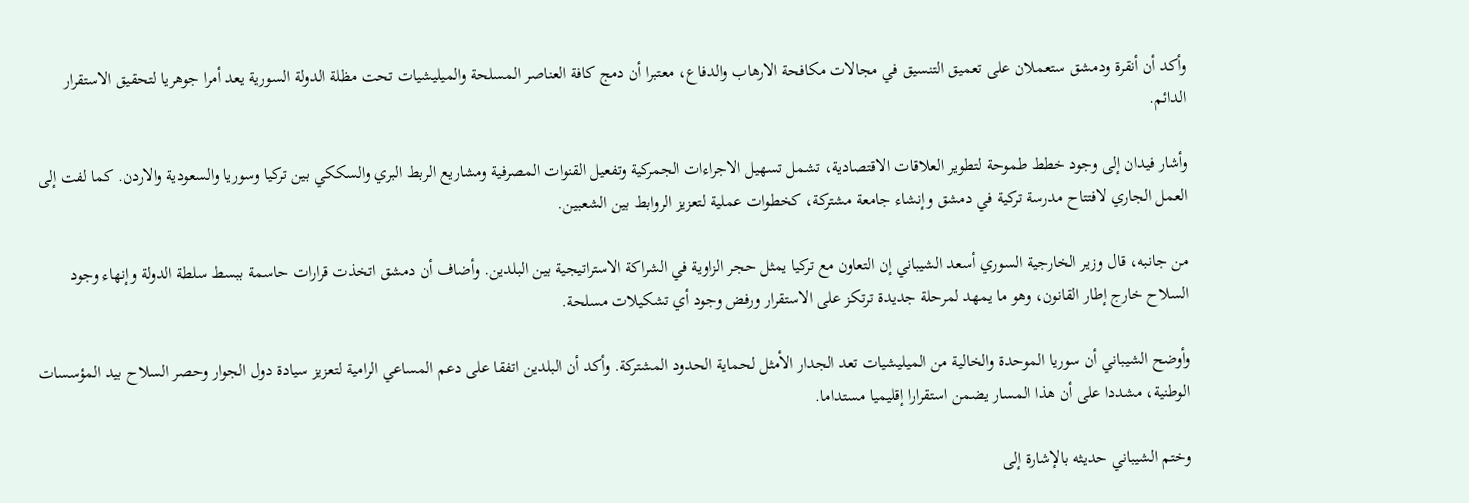وأكد أن أنقرة ودمشق ستعملان على تعميق التنسيق في مجالات مكافحة الارهاب والدفاع، معتبرا أن دمج كافة العناصر المسلحة والميليشيات تحت مظلة الدولة السورية يعد أمرا جوهريا لتحقيق الاستقرار الدائم.

وأشار فيدان إلى وجود خطط طموحة لتطوير العلاقات الاقتصادية، تشمل تسهيل الاجراءات الجمركية وتفعيل القنوات المصرفية ومشاريع الربط البري والسككي بين تركيا وسوريا والسعودية والاردن. كما لفت إلى العمل الجاري لافتتاح مدرسة تركية في دمشق وإنشاء جامعة مشتركة، كخطوات عملية لتعزيز الروابط بين الشعبين.

من جانبه، قال وزير الخارجية السوري أسعد الشيباني إن التعاون مع تركيا يمثل حجر الزاوية في الشراكة الاستراتيجية بين البلدين. وأضاف أن دمشق اتخذت قرارات حاسمة ببسط سلطة الدولة وإنهاء وجود السلاح خارج إطار القانون، وهو ما يمهد لمرحلة جديدة ترتكز على الاستقرار ورفض وجود أي تشكيلات مسلحة.

وأوضح الشيباني أن سوريا الموحدة والخالية من الميليشيات تعد الجدار الأمثل لحماية الحدود المشتركة. وأكد أن البلدين اتفقا على دعم المساعي الرامية لتعزيز سيادة دول الجوار وحصر السلاح بيد المؤسسات الوطنية، مشددا على أن هذا المسار يضمن استقرارا إقليميا مستداما.

وختم الشيباني حديثه بالإشارة إلى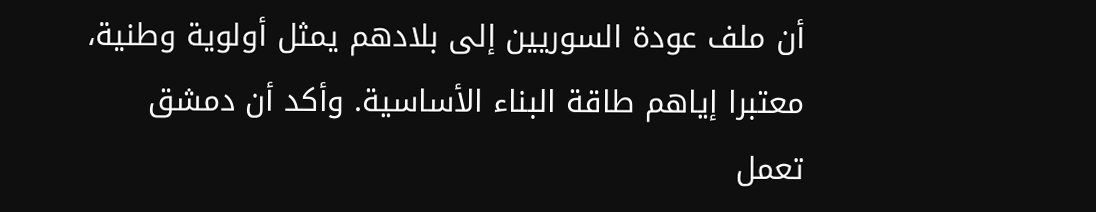أن ملف عودة السوريين إلى بلادهم يمثل أولوية وطنية، معتبرا إياهم طاقة البناء الأساسية. وأكد أن دمشق تعمل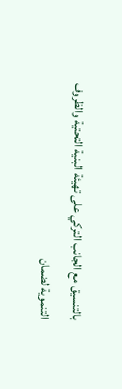بالتنسيق مع الجانب التركي على تهيئة البنية التحتية والظروف التنموية لضمان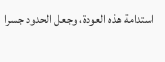استدامة هذه العودة، وجعل الحدود جسرا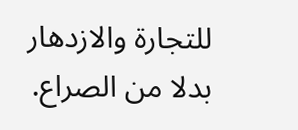للتجارة والازدهار بدلا من الصراع.